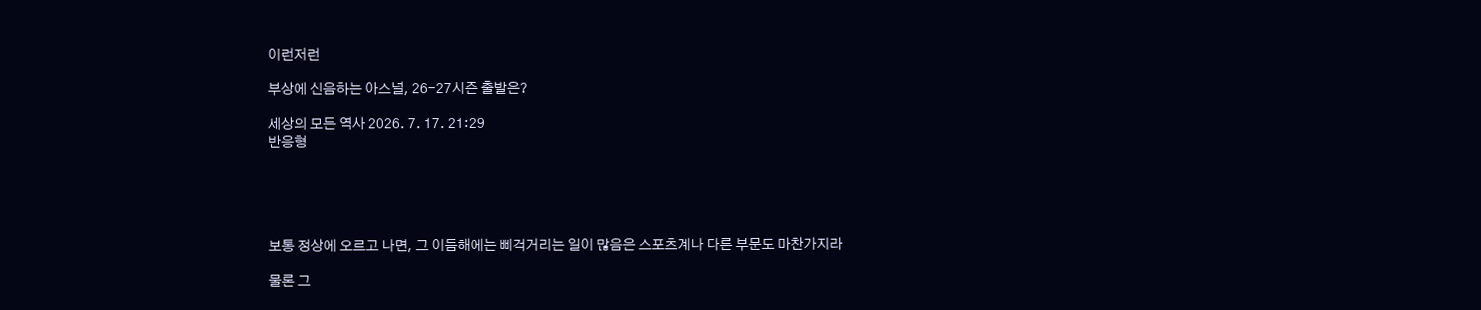이런저런

부상에 신음하는 아스널, 26-27시즌 출발은?

세상의 모든 역사 2026. 7. 17. 21:29
반응형





보통 정상에 오르고 나면, 그 이듬해에는 삐걱거리는 일이 많음은 스포츠계나 다른 부문도 마찬가지라

물론 그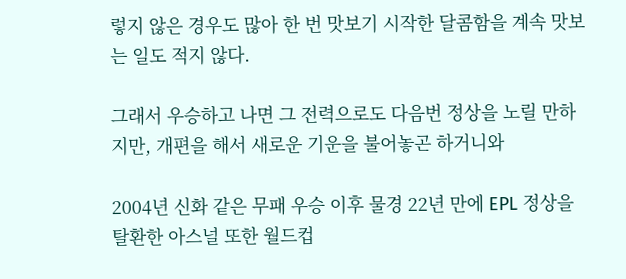렇지 않은 경우도 많아 한 번 맛보기 시작한 달콤함을 계속 맛보는 일도 적지 않다.

그래서 우승하고 나면 그 전력으로도 다음번 정상을 노릴 만하지만, 개편을 해서 새로운 기운을 불어놓곤 하거니와

2004년 신화 같은 무패 우승 이후 물경 22년 만에 EPL 정상을 탈환한 아스널 또한 월드컵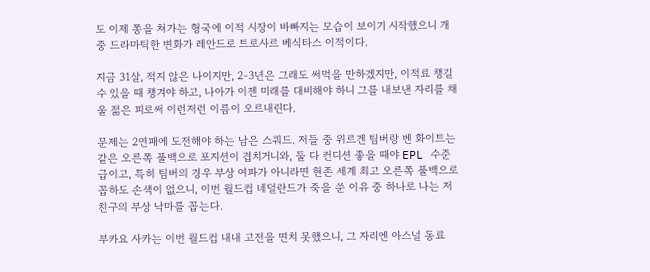도 이제 쫑을 쳐가는 형국에 이적 시장이 바빠지는 모습이 보이기 시작했으니 개중 드라마틱한 변화가 레안드로 트로사르 베식타스 이적이다.

지금 31살, 적지 않은 나이지만, 2-3년은 그래도 써먹을 만하겠지만, 이적료 챙길 수 있을 때 챙겨야 하고, 나아가 이젠 미래를 대비해야 하니 그를 내보낸 자리를 채울 젊은 피로써 이런저런 이름이 오르내린다.

문제는 2연패에 도전해야 하는 남은 스쿼드. 저들 중 위르겐 팀버랑 벤 화이트는 같은 오른쪽 풀백으로 포지션이 겹치거니와, 둘 다 컨디션 좋을 때야 EPL 수준급이고, 특히 팀버의 경우 부상 여파가 아니라면 현존 세계 최고 오른쪽 풀백으로 꼽하도 손색이 없으니, 이번 월드컵 네덜란드가 죽을 쑨 이유 중 하나로 나는 저 친구의 부상 낙마를 꼽는다.

부카요 사카는 이번 월드컵 내내 고전을 면치 못했으니, 그 자리엔 아스널 동료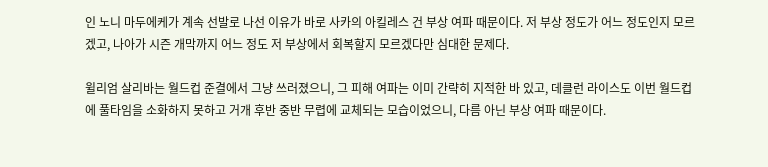인 노니 마두에케가 계속 선발로 나선 이유가 바로 사카의 아킬레스 건 부상 여파 때문이다. 저 부상 정도가 어느 정도인지 모르겠고, 나아가 시즌 개막까지 어느 정도 저 부상에서 회복할지 모르겠다만 심대한 문제다.

윌리엄 살리바는 월드컵 준결에서 그냥 쓰러졌으니, 그 피해 여파는 이미 간략히 지적한 바 있고, 데클런 라이스도 이번 월드컵에 풀타임을 소화하지 못하고 거개 후반 중반 무렵에 교체되는 모습이었으니, 다름 아닌 부상 여파 때문이다.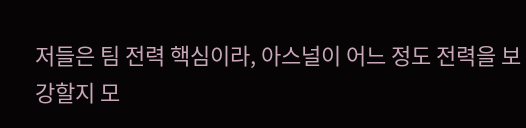저들은 팀 전력 핵심이라, 아스널이 어느 정도 전력을 보강할지 모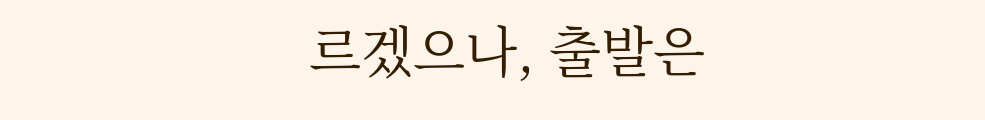르겠으나, 출발은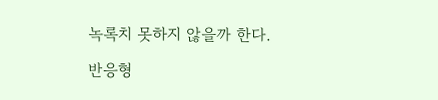녹록치 못하지 않을까 한다.

반응형